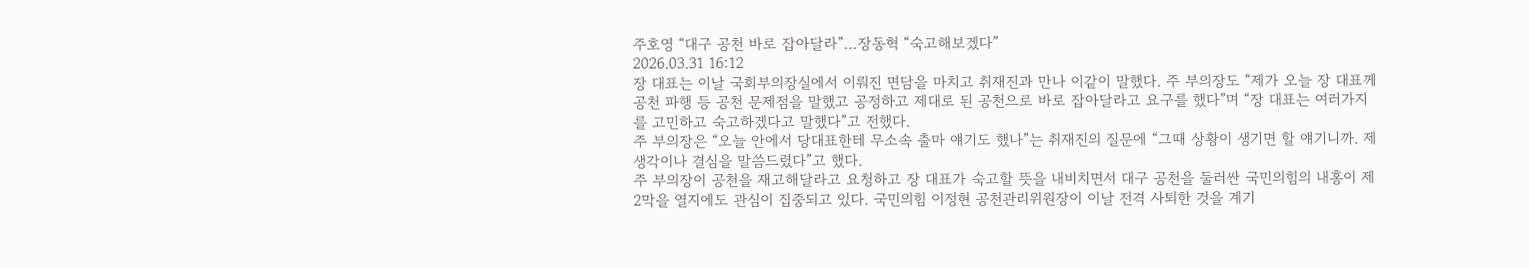주호영 “대구 공천 바로 잡아달라”…장동혁 “숙고해보겠다”
2026.03.31 16:12
장 대표는 이날 국회부의장실에서 이뤄진 면담을 마치고 취재진과 만나 이같이 말했다. 주 부의장도 “제가 오늘 장 대표께 공천 파행 등 공천 문제점을 말했고 공정하고 제대로 된 공천으로 바로 잡아달라고 요구를 했다”며 “장 대표는 여러가지를 고민하고 숙고하겠다고 말했다”고 전했다.
주 부의장은 “오늘 안에서 당대표한테 무소속 출마 얘기도 했나”는 취재진의 질문에 “그때 상황이 생기면 할 얘기니까. 제 생각이나 결심을 말씀드렸다”고 했다.
주 부의장이 공천을 재고해달라고 요청하고 장 대표가 숙고할 뜻을 내비치면서 대구 공천을 둘러싼 국민의힘의 내홍이 제 2막을 열지에도 관심이 집중되고 있다. 국민의힘 이정현 공천관리위원장이 이날 전격 사퇴한 것을 계기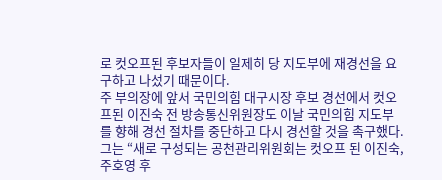로 컷오프된 후보자들이 일제히 당 지도부에 재경선을 요구하고 나섰기 때문이다.
주 부의장에 앞서 국민의힘 대구시장 후보 경선에서 컷오프된 이진숙 전 방송통신위원장도 이날 국민의힘 지도부를 향해 경선 절차를 중단하고 다시 경선할 것을 촉구했다. 그는 “새로 구성되는 공천관리위원회는 컷오프 된 이진숙, 주호영 후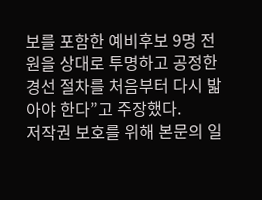보를 포함한 예비후보 9명 전원을 상대로 투명하고 공정한 경선 절차를 처음부터 다시 밟아야 한다”고 주장했다.
저작권 보호를 위해 본문의 일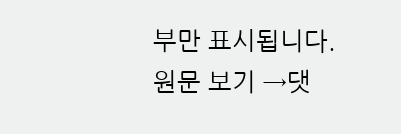부만 표시됩니다.
원문 보기 →댓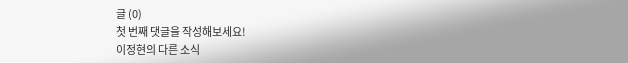글 (0)
첫 번째 댓글을 작성해보세요!
이정현의 다른 소식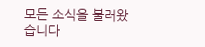모든 소식을 불러왔습니다